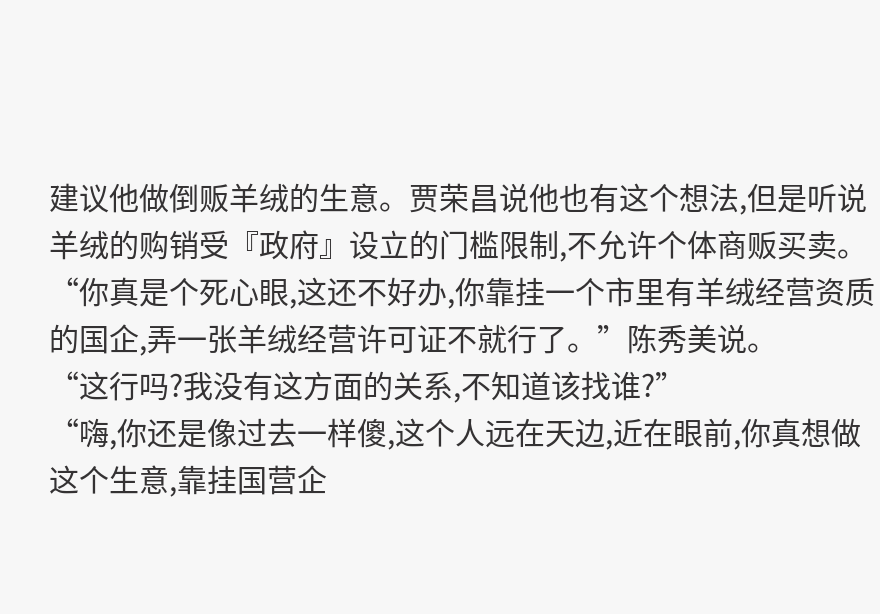建议他做倒贩羊绒的生意。贾荣昌说他也有这个想法,但是听说羊绒的购销受『政府』设立的门槛限制,不允许个体商贩买卖。
“你真是个死心眼,这还不好办,你靠挂一个市里有羊绒经营资质的国企,弄一张羊绒经营许可证不就行了。”陈秀美说。
“这行吗?我没有这方面的关系,不知道该找谁?”
“嗨,你还是像过去一样傻,这个人远在天边,近在眼前,你真想做这个生意,靠挂国营企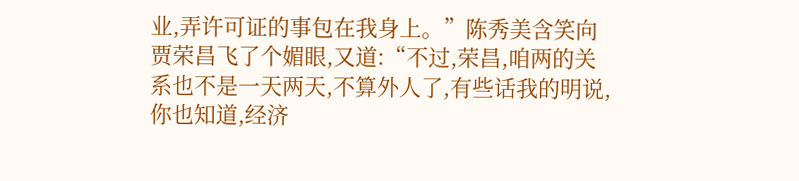业,弄许可证的事包在我身上。”陈秀美含笑向贾荣昌飞了个媚眼,又道:“不过,荣昌,咱两的关系也不是一天两天,不算外人了,有些话我的明说,你也知道,经济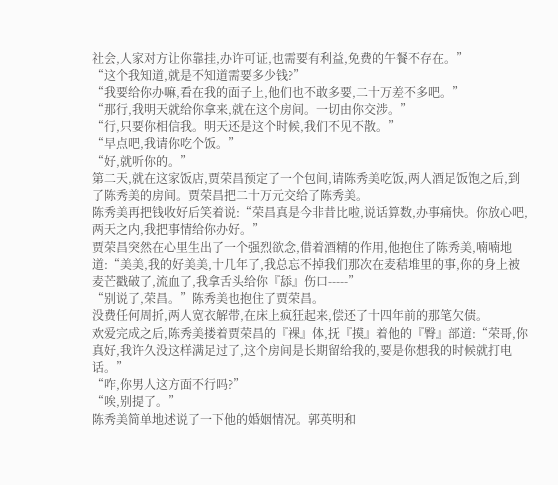社会,人家对方让你靠挂,办许可证,也需要有利益,免费的午餐不存在。”
“这个我知道,就是不知道需要多少钱?”
“我要给你办嘛,看在我的面子上,他们也不敢多要,二十万差不多吧。”
“那行,我明天就给你拿来,就在这个房间。一切由你交涉。”
“行,只要你相信我。明天还是这个时候,我们不见不散。”
“早点吧,我请你吃个饭。”
“好,就听你的。”
第二天,就在这家饭店,贾荣昌预定了一个包间,请陈秀美吃饭,两人酒足饭饱之后,到了陈秀美的房间。贾荣昌把二十万元交给了陈秀美。
陈秀美再把钱收好后笑着说:“荣昌真是今非昔比啦,说话算数,办事痛快。你放心吧,两天之内,我把事情给你办好。”
贾荣昌突然在心里生出了一个强烈欲念,借着酒精的作用,他抱住了陈秀美,喃喃地道:“美美,我的好美美,十几年了,我总忘不掉我们那次在麦秸堆里的事,你的身上被麦芒戳破了,流血了,我拿舌头给你『舔』伤口-----”
“别说了,荣昌。”陈秀美也抱住了贾荣昌。
没费任何周折,两人宽衣解带,在床上疯狂起来,偿还了十四年前的那笔欠债。
欢爱完成之后,陈秀美搂着贾荣昌的『裸』体,抚『摸』着他的『臀』部道:“荣哥,你真好,我许久没这样满足过了,这个房间是长期留给我的,要是你想我的时候就打电话。”
“咋,你男人这方面不行吗?”
“唉,别提了。”
陈秀美简单地述说了一下他的婚姻情况。郭英明和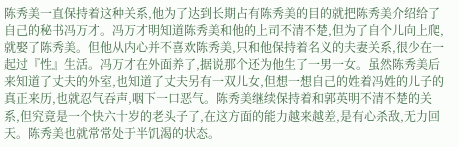陈秀美一直保持着这种关系,他为了达到长期占有陈秀美的目的就把陈秀美介绍给了自己的秘书冯万才。冯万才明知道陈秀美和他的上司不清不楚,但为了自个儿向上爬,就娶了陈秀美。但他从内心并不喜欢陈秀美,只和他保持着名义的夫妻关系,很少在一起过『性』生活。冯万才在外面养了,据说那个还为他生了一男一女。虽然陈秀美后来知道了丈夫的外室,也知道了丈夫另有一双儿女,但想一想自己的姓着冯姓的儿子的真正来历,也就忍气吞声,咽下一口恶气。陈秀美继续保持着和郭英明不清不楚的关系,但究竟是一个快六十岁的老头子了,在这方面的能力越来越差,是有心杀敌,无力回天。陈秀美也就常常处于半饥渴的状态。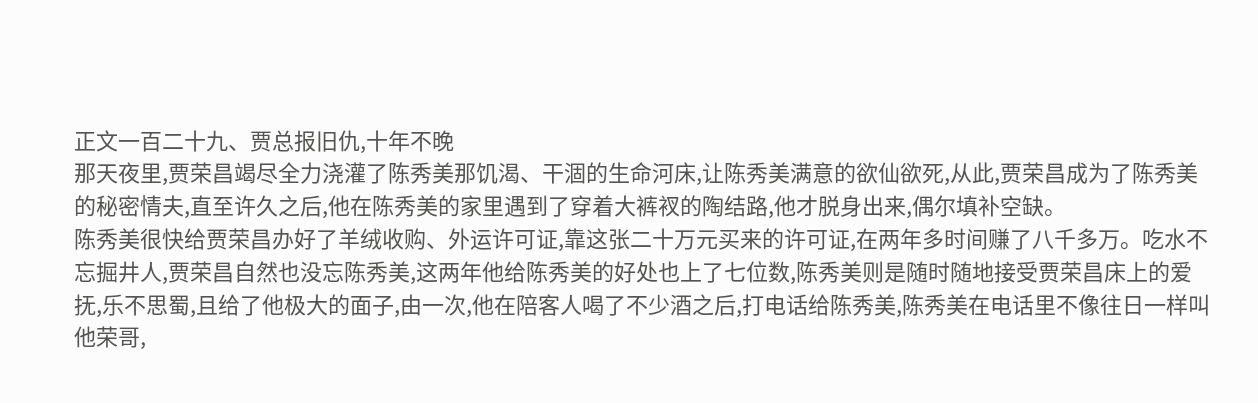正文一百二十九、贾总报旧仇,十年不晚
那天夜里,贾荣昌竭尽全力浇灌了陈秀美那饥渴、干涸的生命河床,让陈秀美满意的欲仙欲死,从此,贾荣昌成为了陈秀美的秘密情夫,直至许久之后,他在陈秀美的家里遇到了穿着大裤衩的陶结路,他才脱身出来,偶尔填补空缺。
陈秀美很快给贾荣昌办好了羊绒收购、外运许可证,靠这张二十万元买来的许可证,在两年多时间赚了八千多万。吃水不忘掘井人,贾荣昌自然也没忘陈秀美,这两年他给陈秀美的好处也上了七位数,陈秀美则是随时随地接受贾荣昌床上的爱抚,乐不思蜀,且给了他极大的面子,由一次,他在陪客人喝了不少酒之后,打电话给陈秀美,陈秀美在电话里不像往日一样叫他荣哥,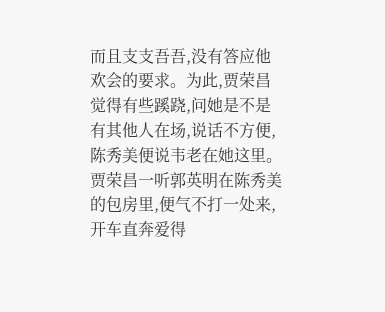而且支支吾吾,没有答应他欢会的要求。为此,贾荣昌觉得有些蹊跷,问她是不是有其他人在场,说话不方便,陈秀美便说韦老在她这里。
贾荣昌一听郭英明在陈秀美的包房里,便气不打一处来,开车直奔爱得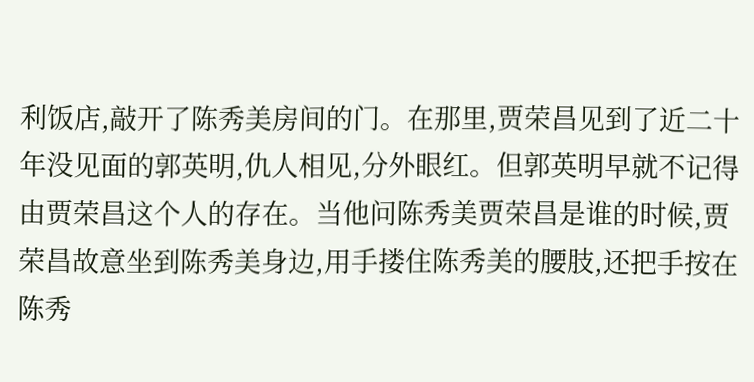利饭店,敲开了陈秀美房间的门。在那里,贾荣昌见到了近二十年没见面的郭英明,仇人相见,分外眼红。但郭英明早就不记得由贾荣昌这个人的存在。当他问陈秀美贾荣昌是谁的时候,贾荣昌故意坐到陈秀美身边,用手搂住陈秀美的腰肢,还把手按在陈秀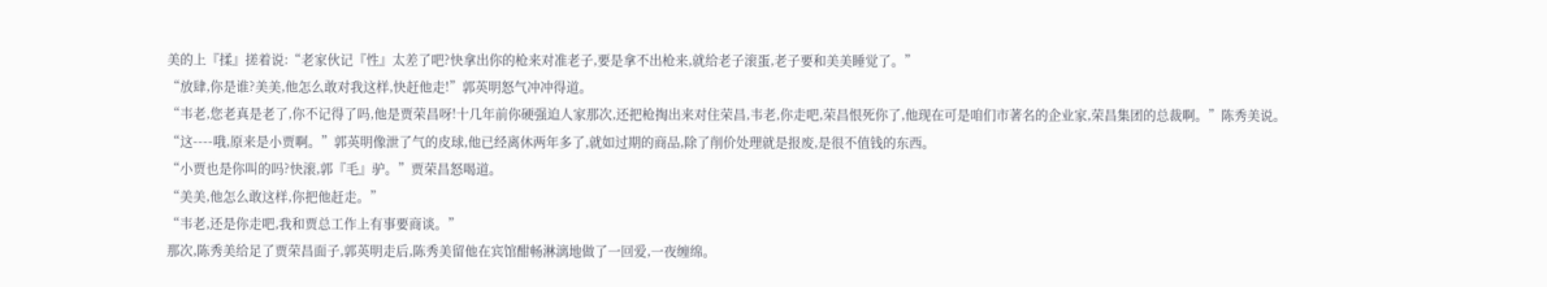美的上『揉』搓着说:“老家伙记『性』太差了吧?快拿出你的枪来对准老子,要是拿不出枪来,就给老子滚蛋,老子要和美美睡觉了。”
“放肆,你是谁?美美,他怎么敢对我这样,快赶他走!”郭英明怒气冲冲得道。
“韦老,您老真是老了,你不记得了吗,他是贾荣昌呀!十几年前你硬强迫人家那次,还把枪掏出来对住荣昌,韦老,你走吧,荣昌恨死你了,他现在可是咱们市著名的企业家,荣昌集团的总裁啊。”陈秀美说。
“这----哦,原来是小贾啊。”郭英明像泄了气的皮球,他已经离休两年多了,就如过期的商品,除了削价处理就是报废,是很不值钱的东西。
“小贾也是你叫的吗?快滚,郭『毛』驴。”贾荣昌怒喝道。
“美美,他怎么敢这样,你把他赶走。”
“韦老,还是你走吧,我和贾总工作上有事要商谈。”
那次,陈秀美给足了贾荣昌面子,郭英明走后,陈秀美留他在宾馆酣畅淋漓地做了一回爱,一夜缠绵。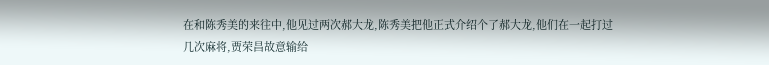在和陈秀美的来往中,他见过两次郝大龙,陈秀美把他正式介绍个了郝大龙,他们在一起打过几次麻将,贾荣昌故意输给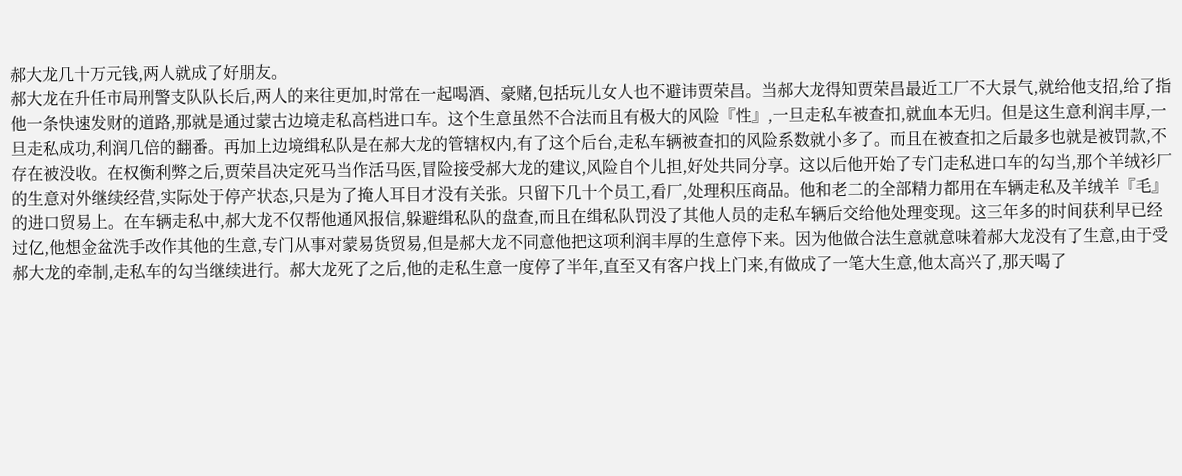郝大龙几十万元钱,两人就成了好朋友。
郝大龙在升任市局刑警支队队长后,两人的来往更加,时常在一起喝酒、豪赌,包括玩儿女人也不避讳贾荣昌。当郝大龙得知贾荣昌最近工厂不大景气,就给他支招,给了指他一条快速发财的道路,那就是通过蒙古边境走私高档进口车。这个生意虽然不合法而且有极大的风险『性』,一旦走私车被查扣,就血本无归。但是这生意利润丰厚,一旦走私成功,利润几倍的翻番。再加上边境缉私队是在郝大龙的管辖权内,有了这个后台,走私车辆被查扣的风险系数就小多了。而且在被查扣之后最多也就是被罚款,不存在被没收。在权衡利弊之后,贾荣昌决定死马当作活马医,冒险接受郝大龙的建议,风险自个儿担,好处共同分享。这以后他开始了专门走私进口车的勾当,那个羊绒衫厂的生意对外继续经营,实际处于停产状态,只是为了掩人耳目才没有关张。只留下几十个员工,看厂,处理积压商品。他和老二的全部精力都用在车辆走私及羊绒羊『毛』的进口贸易上。在车辆走私中,郝大龙不仅帮他通风报信,躲避缉私队的盘查,而且在缉私队罚没了其他人员的走私车辆后交给他处理变现。这三年多的时间获利早已经过亿,他想金盆洗手改作其他的生意,专门从事对蒙易货贸易,但是郝大龙不同意他把这项利润丰厚的生意停下来。因为他做合法生意就意味着郝大龙没有了生意,由于受郝大龙的牵制,走私车的勾当继续进行。郝大龙死了之后,他的走私生意一度停了半年,直至又有客户找上门来,有做成了一笔大生意,他太高兴了,那天喝了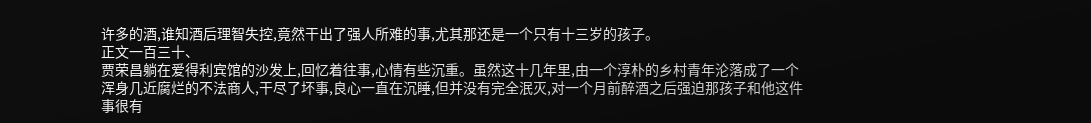许多的酒,谁知酒后理智失控,竟然干出了强人所难的事,尤其那还是一个只有十三岁的孩子。
正文一百三十、
贾荣昌躺在爱得利宾馆的沙发上,回忆着往事,心情有些沉重。虽然这十几年里,由一个淳朴的乡村青年沦落成了一个浑身几近腐烂的不法商人,干尽了坏事,良心一直在沉睡,但并没有完全泯灭,对一个月前醉酒之后强迫那孩子和他这件事很有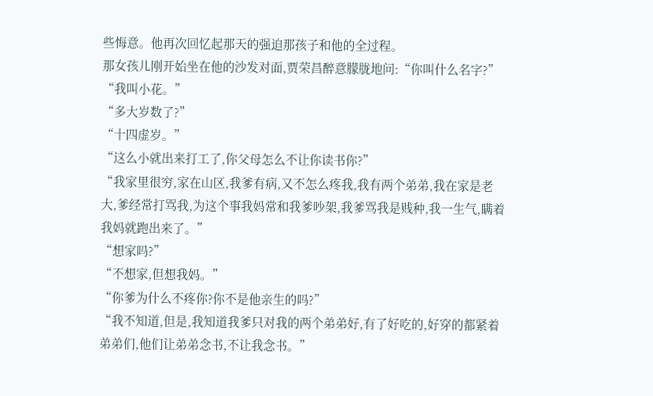些悔意。他再次回忆起那天的强迫那孩子和他的全过程。
那女孩儿刚开始坐在他的沙发对面,贾荣昌醉意朦胧地问:“你叫什么名字?”
“我叫小花。”
“多大岁数了?”
“十四虚岁。”
“这么小就出来打工了,你父母怎么不让你读书你?”
“我家里很穷,家在山区,我爹有病,又不怎么疼我,我有两个弟弟,我在家是老大,爹经常打骂我,为这个事我妈常和我爹吵架,我爹骂我是贱种,我一生气,瞒着我妈就跑出来了。”
“想家吗?”
“不想家,但想我妈。”
“你爹为什么不疼你?你不是他亲生的吗?”
“我不知道,但是,我知道我爹只对我的两个弟弟好,有了好吃的,好穿的都紧着弟弟们,他们让弟弟念书,不让我念书。”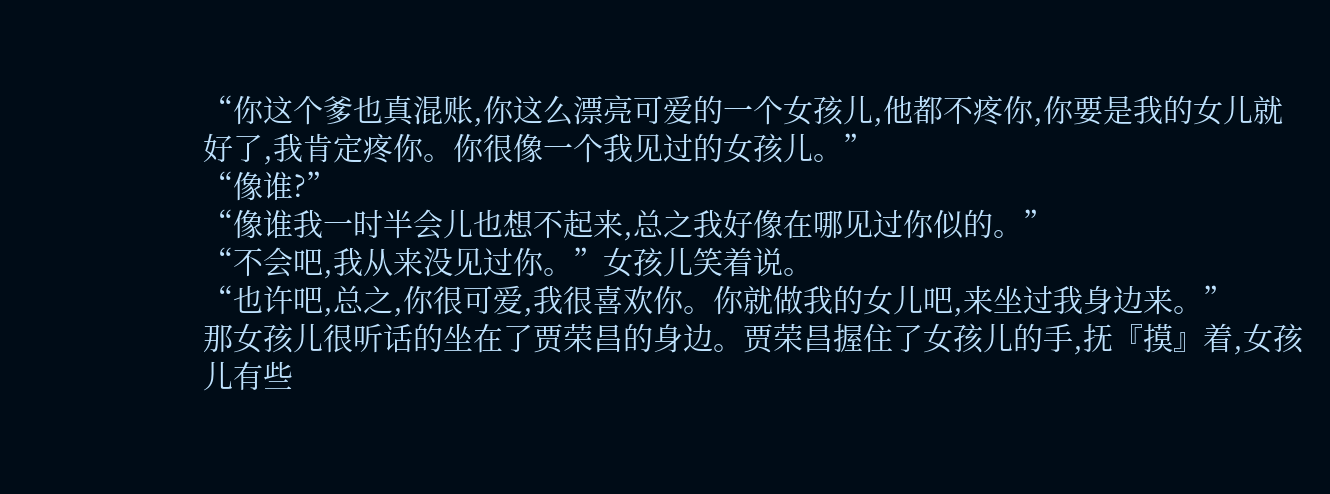“你这个爹也真混账,你这么漂亮可爱的一个女孩儿,他都不疼你,你要是我的女儿就好了,我肯定疼你。你很像一个我见过的女孩儿。”
“像谁?”
“像谁我一时半会儿也想不起来,总之我好像在哪见过你似的。”
“不会吧,我从来没见过你。”女孩儿笑着说。
“也许吧,总之,你很可爱,我很喜欢你。你就做我的女儿吧,来坐过我身边来。”
那女孩儿很听话的坐在了贾荣昌的身边。贾荣昌握住了女孩儿的手,抚『摸』着,女孩儿有些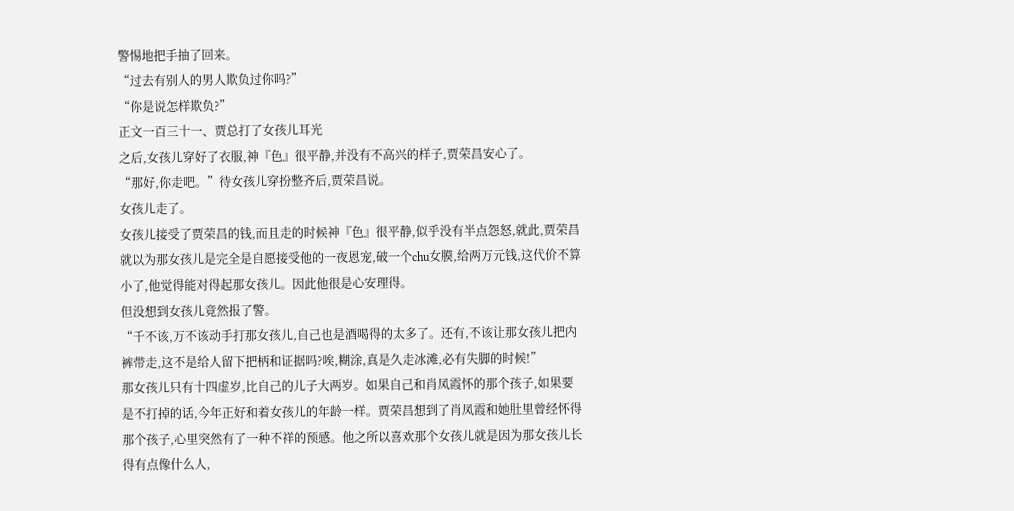警惕地把手抽了回来。
“过去有别人的男人欺负过你吗?”
“你是说怎样欺负?”
正文一百三十一、贾总打了女孩儿耳光
之后,女孩儿穿好了衣服,神『色』很平静,并没有不高兴的样子,贾荣昌安心了。
“那好,你走吧。”待女孩儿穿扮整齐后,贾荣昌说。
女孩儿走了。
女孩儿接受了贾荣昌的钱,而且走的时候神『色』很平静,似乎没有半点怨怒,就此,贾荣昌就以为那女孩儿是完全是自愿接受他的一夜恩宠,破一个chu女膜,给两万元钱,这代价不算小了,他觉得能对得起那女孩儿。因此他很是心安理得。
但没想到女孩儿竟然报了警。
“千不该,万不该动手打那女孩儿,自己也是酒喝得的太多了。还有,不该让那女孩儿把内裤带走,这不是给人留下把柄和证据吗?唉,糊涂,真是久走冰滩,必有失脚的时候!”
那女孩儿只有十四虚岁,比自己的儿子大两岁。如果自己和肖凤霞怀的那个孩子,如果要是不打掉的话,今年正好和着女孩儿的年龄一样。贾荣昌想到了肖凤霞和她肚里曾经怀得那个孩子,心里突然有了一种不祥的预感。他之所以喜欢那个女孩儿就是因为那女孩儿长得有点像什么人,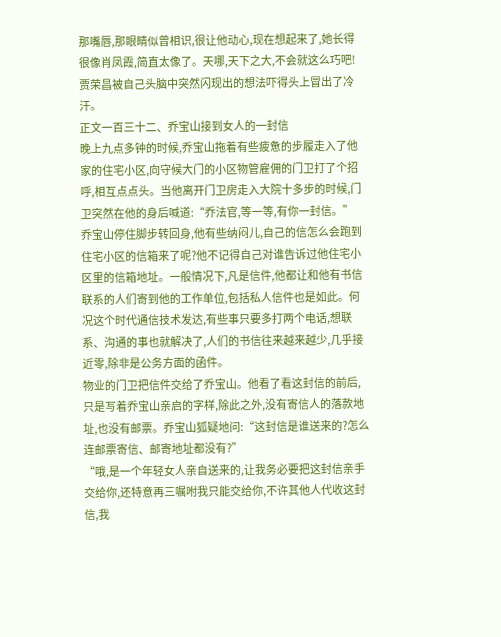那嘴唇,那眼睛似曾相识,很让他动心,现在想起来了,她长得很像肖凤霞,简直太像了。天哪,天下之大,不会就这么巧吧!
贾荣昌被自己头脑中突然闪现出的想法吓得头上冒出了冷汗。
正文一百三十二、乔宝山接到女人的一封信
晚上九点多钟的时候,乔宝山拖着有些疲惫的步履走入了他家的住宅小区,向守候大门的小区物管雇佣的门卫打了个招呼,相互点点头。当他离开门卫房走入大院十多步的时候,门卫突然在他的身后喊道:“乔法官,等一等,有你一封信。”
乔宝山停住脚步转回身,他有些纳闷儿,自己的信怎么会跑到住宅小区的信箱来了呢?他不记得自己对谁告诉过他住宅小区里的信箱地址。一般情况下,凡是信件,他都让和他有书信联系的人们寄到他的工作单位,包括私人信件也是如此。何况这个时代通信技术发达,有些事只要多打两个电话,想联系、沟通的事也就解决了,人们的书信往来越来越少,几乎接近零,除非是公务方面的函件。
物业的门卫把信件交给了乔宝山。他看了看这封信的前后,只是写着乔宝山亲启的字样,除此之外,没有寄信人的落款地址,也没有邮票。乔宝山狐疑地问:“这封信是谁送来的?怎么连邮票寄信、邮寄地址都没有?”
“哦,是一个年轻女人亲自送来的,让我务必要把这封信亲手交给你,还特意再三嘱咐我只能交给你,不许其他人代收这封信,我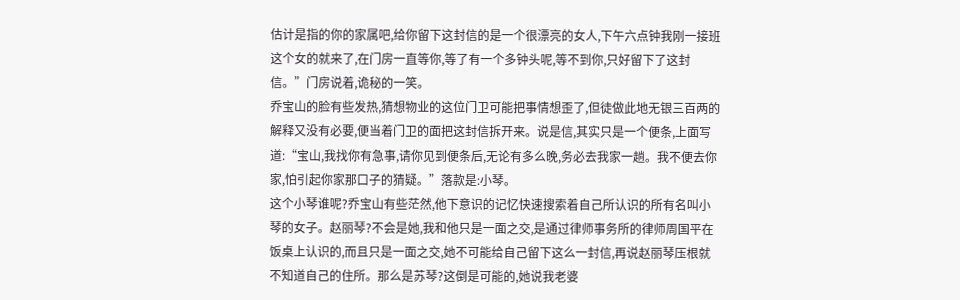估计是指的你的家属吧,给你留下这封信的是一个很漂亮的女人,下午六点钟我刚一接班这个女的就来了,在门房一直等你,等了有一个多钟头呢,等不到你,只好留下了这封信。”门房说着,诡秘的一笑。
乔宝山的脸有些发热,猜想物业的这位门卫可能把事情想歪了,但徒做此地无银三百两的解释又没有必要,便当着门卫的面把这封信拆开来。说是信,其实只是一个便条,上面写道:“宝山,我找你有急事,请你见到便条后,无论有多么晚,务必去我家一趟。我不便去你家,怕引起你家那口子的猜疑。”落款是:小琴。
这个小琴谁呢?乔宝山有些茫然,他下意识的记忆快速搜索着自己所认识的所有名叫小琴的女子。赵丽琴?不会是她,我和他只是一面之交,是通过律师事务所的律师周国平在饭桌上认识的,而且只是一面之交,她不可能给自己留下这么一封信,再说赵丽琴压根就不知道自己的住所。那么是苏琴?这倒是可能的,她说我老婆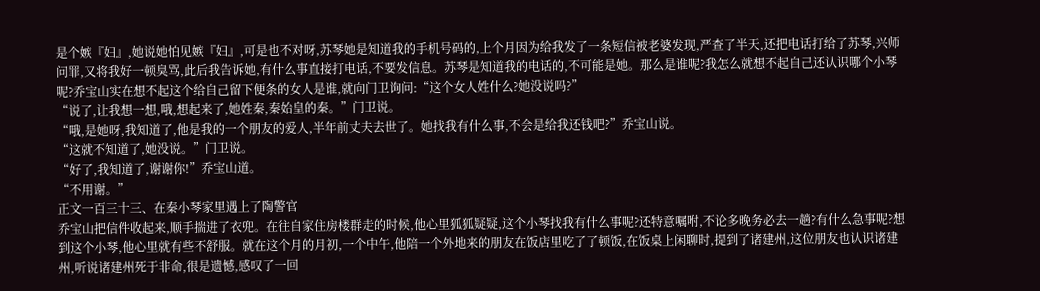是个嫉『妇』,她说她怕见嫉『妇』,可是也不对呀,苏琴她是知道我的手机号码的,上个月因为给我发了一条短信被老婆发现,严查了半天,还把电话打给了苏琴,兴师问罪,又将我好一顿臭骂,此后我告诉她,有什么事直接打电话,不要发信息。苏琴是知道我的电话的,不可能是她。那么是谁呢?我怎么就想不起自己还认识哪个小琴呢?乔宝山实在想不起这个给自己留下便条的女人是谁,就向门卫询问:“这个女人姓什么?她没说吗?”
“说了,让我想一想,哦,想起来了,她姓秦,秦始皇的秦。”门卫说。
“哦,是她呀,我知道了,他是我的一个朋友的爱人,半年前丈夫去世了。她找我有什么事,不会是给我还钱吧?”乔宝山说。
“这就不知道了,她没说。”门卫说。
“好了,我知道了,谢谢你!”乔宝山道。
“不用谢。”
正文一百三十三、在秦小琴家里遇上了陶警官
乔宝山把信件收起来,顺手揣进了衣兜。在往自家住房楼群走的时候,他心里狐狐疑疑,这个小琴找我有什么事呢?还特意嘱咐,不论多晚务必去一趟?有什么急事呢?想到这个小琴,他心里就有些不舒服。就在这个月的月初,一个中午,他陪一个外地来的朋友在饭店里吃了了顿饭,在饭桌上闲聊时,提到了诸建州,这位朋友也认识诸建州,听说诸建州死于非命,很是遗憾,感叹了一回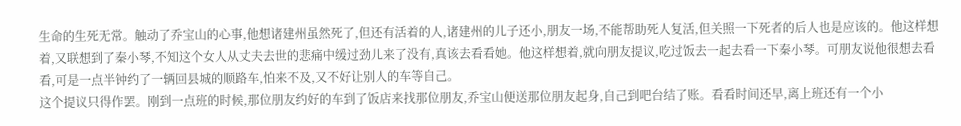生命的生死无常。触动了乔宝山的心事,他想诸建州虽然死了,但还有活着的人,诸建州的儿子还小,朋友一场,不能帮助死人复活,但关照一下死者的后人也是应该的。他这样想着,又联想到了秦小琴,不知这个女人从丈夫去世的悲痛中缓过劲儿来了没有,真该去看看她。他这样想着,就向朋友提议,吃过饭去一起去看一下秦小琴。可朋友说他很想去看看,可是一点半钟约了一辆回县城的顺路车,怕来不及,又不好让别人的车等自己。
这个提议只得作罢。刚到一点班的时候,那位朋友约好的车到了饭店来找那位朋友,乔宝山便送那位朋友起身,自己到吧台结了账。看看时间还早,离上班还有一个小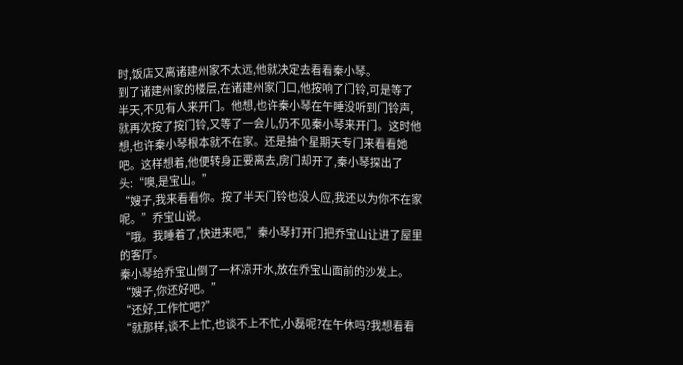时,饭店又离诸建州家不太远,他就决定去看看秦小琴。
到了诸建州家的楼层,在诸建州家门口,他按响了门铃,可是等了半天,不见有人来开门。他想,也许秦小琴在午睡没听到门铃声,就再次按了按门铃,又等了一会儿,仍不见秦小琴来开门。这时他想,也许秦小琴根本就不在家。还是抽个星期天专门来看看她吧。这样想着,他便转身正要离去,房门却开了,秦小琴探出了头:“噢,是宝山。”
“嫂子,我来看看你。按了半天门铃也没人应,我还以为你不在家呢。”乔宝山说。
“哦。我睡着了,快进来吧,”秦小琴打开门把乔宝山让进了屋里的客厅。
秦小琴给乔宝山倒了一杯凉开水,放在乔宝山面前的沙发上。
“嫂子,你还好吧。”
“还好,工作忙吧?”
“就那样,谈不上忙,也谈不上不忙,小磊呢?在午休吗?我想看看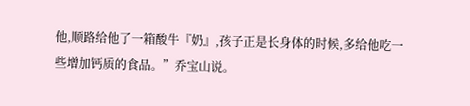他,顺路给他了一箱酸牛『奶』,孩子正是长身体的时候,多给他吃一些增加钙质的食品。”乔宝山说。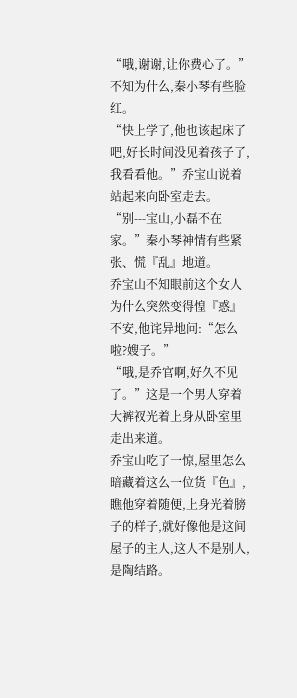“哦,谢谢,让你费心了。”不知为什么,秦小琴有些脸红。
“快上学了,他也该起床了吧,好长时间没见着孩子了,我看看他。”乔宝山说着站起来向卧室走去。
“别---宝山,小磊不在家。”秦小琴神情有些紧张、慌『乱』地道。
乔宝山不知眼前这个女人为什么突然变得惶『惑』不安,他诧异地问:“怎么啦?嫂子。”
“哦,是乔官啊,好久不见了。”这是一个男人穿着大裤衩光着上身从卧室里走出来道。
乔宝山吃了一惊,屋里怎么暗藏着这么一位货『色』,瞧他穿着随便,上身光着膀子的样子,就好像他是这间屋子的主人,这人不是别人,是陶结路。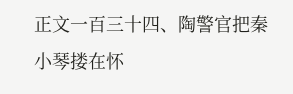正文一百三十四、陶警官把秦小琴搂在怀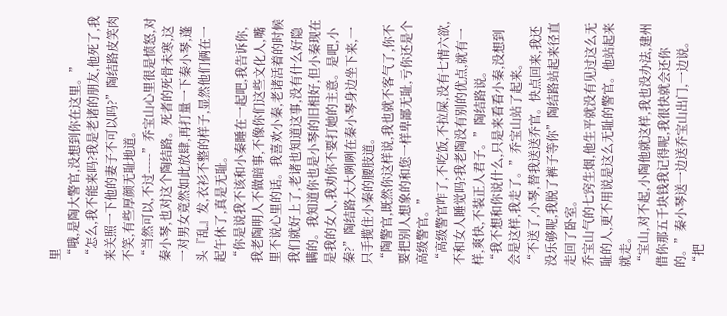里
“哦,是陶大警官,没想到你在这里。”
“怎么,我不能来吗?我是老诸的朋友,他死了,我来关照一下他的妻子不可以吗?”陶结路皮笑肉不笑,有些厚颜无耻地道。
“当然可以,不过-----”乔宝山心里很是愤怒,对秦小琴,也对这个陶结路。死者的死骨未寒,这一对男女竟然如此放肆,再打量一下秦小琴,蓬头『乱』发,衣衫不整的样子,显然他们俩在一起午休了,真是无耻。
“你是说我不该和小秦睡在一起吧,我告诉你,我老陶明人不做暗事,不像你们这些文化人,嘴里不说心里的话。我喜欢小秦,老诸活着的时候我们就好上了,老诸也知道这事,没有什么好隐瞒的。我知道你也是小琴的旧相好,但小秦现在是我的女人,我劝你不要打她的主意。是吧,小秦?”陶结路大大咧咧在秦小琴身边坐下来,一只手揽住小秦的腰肢道。
“陶警官,既然你这样说,我也就不客气了,你不要把别人想象的和您一样卑鄙无耻,亏你还是个高级警官。”
“高级警官咋了,不吃饭,不拉屎,没有七情六欲,不和女人睡觉吗?我老陶没有别的优点,就有一样,爽快,不装正人君子。”陶结路说。
“我不想和你说什么,只是来看看小秦,没想到会是这样,我走了。”乔宝山站了起来。
“不送了,小琴,替我送送乔官。快点回来,我还没乐够呢,我脱了裤子等你”陶结路站起来径直走回了卧室。
乔宝山气的七窍生烟,他生平就没有见过这么无耻的人,更不用说是这么无耻的警官。他站起来就走。
“宝山,对不起,小陶他就这样,我也没办法,建州借你那五千块钱我记得呢,我很快就会还你的。”秦小琴送一边送乔宝山出门,一边说。
“把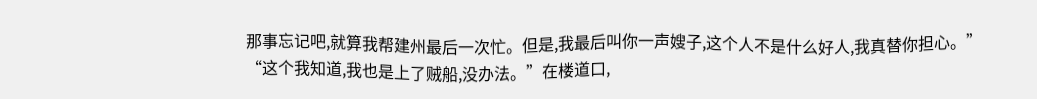那事忘记吧,就算我帮建州最后一次忙。但是,我最后叫你一声嫂子,这个人不是什么好人,我真替你担心。”
“这个我知道,我也是上了贼船,没办法。”在楼道口,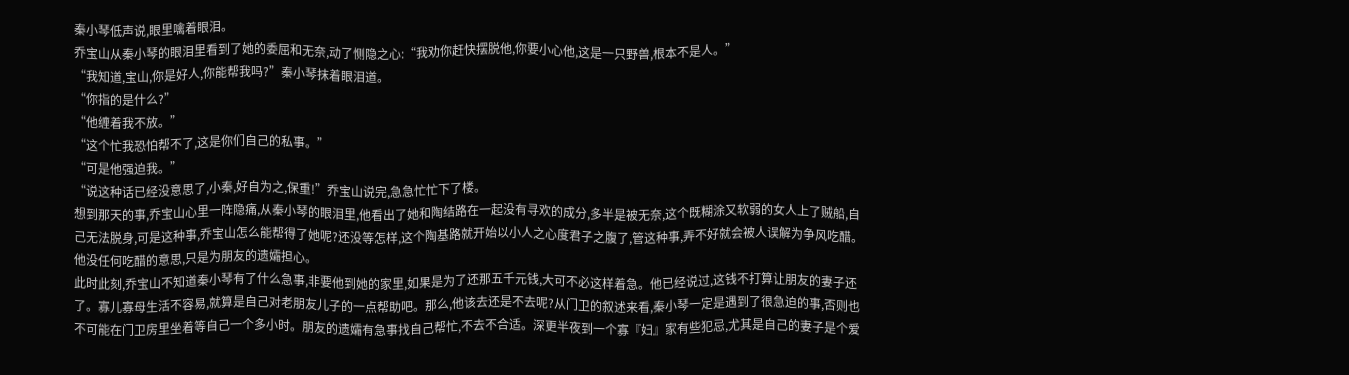秦小琴低声说,眼里噙着眼泪。
乔宝山从秦小琴的眼泪里看到了她的委屈和无奈,动了恻隐之心:“我劝你赶快摆脱他,你要小心他,这是一只野兽,根本不是人。”
“我知道,宝山,你是好人,你能帮我吗?”秦小琴抹着眼泪道。
“你指的是什么?”
“他缠着我不放。”
“这个忙我恐怕帮不了,这是你们自己的私事。”
“可是他强迫我。”
“说这种话已经没意思了,小秦,好自为之,保重!”乔宝山说完,急急忙忙下了楼。
想到那天的事,乔宝山心里一阵隐痛,从秦小琴的眼泪里,他看出了她和陶结路在一起没有寻欢的成分,多半是被无奈,这个既糊涂又软弱的女人上了贼船,自己无法脱身,可是这种事,乔宝山怎么能帮得了她呢?还没等怎样,这个陶基路就开始以小人之心度君子之腹了,管这种事,弄不好就会被人误解为争风吃醋。他没任何吃醋的意思,只是为朋友的遗孀担心。
此时此刻,乔宝山不知道秦小琴有了什么急事,非要他到她的家里,如果是为了还那五千元钱,大可不必这样着急。他已经说过,这钱不打算让朋友的妻子还了。寡儿寡母生活不容易,就算是自己对老朋友儿子的一点帮助吧。那么,他该去还是不去呢?从门卫的叙述来看,秦小琴一定是遇到了很急迫的事,否则也不可能在门卫房里坐着等自己一个多小时。朋友的遗孀有急事找自己帮忙,不去不合适。深更半夜到一个寡『妇』家有些犯忌,尤其是自己的妻子是个爱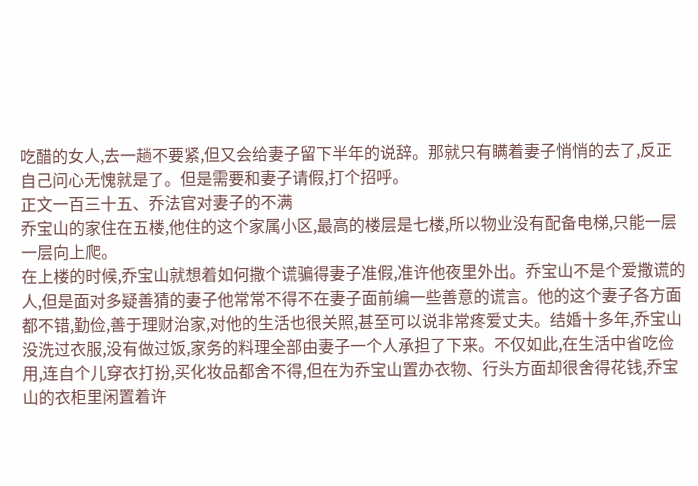吃醋的女人,去一趟不要紧,但又会给妻子留下半年的说辞。那就只有瞒着妻子悄悄的去了,反正自己问心无愧就是了。但是需要和妻子请假,打个招呼。
正文一百三十五、乔法官对妻子的不满
乔宝山的家住在五楼,他住的这个家属小区,最高的楼层是七楼,所以物业没有配备电梯,只能一层一层向上爬。
在上楼的时候,乔宝山就想着如何撒个谎骗得妻子准假,准许他夜里外出。乔宝山不是个爱撒谎的人,但是面对多疑善猜的妻子他常常不得不在妻子面前编一些善意的谎言。他的这个妻子各方面都不错,勤俭,善于理财治家,对他的生活也很关照,甚至可以说非常疼爱丈夫。结婚十多年,乔宝山没洗过衣服,没有做过饭,家务的料理全部由妻子一个人承担了下来。不仅如此,在生活中省吃俭用,连自个儿穿衣打扮,买化妆品都舍不得,但在为乔宝山置办衣物、行头方面却很舍得花钱,乔宝山的衣柜里闲置着许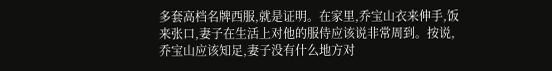多套高档名牌西服,就是证明。在家里,乔宝山衣来伸手,饭来张口,妻子在生活上对他的服侍应该说非常周到。按说,乔宝山应该知足,妻子没有什么地方对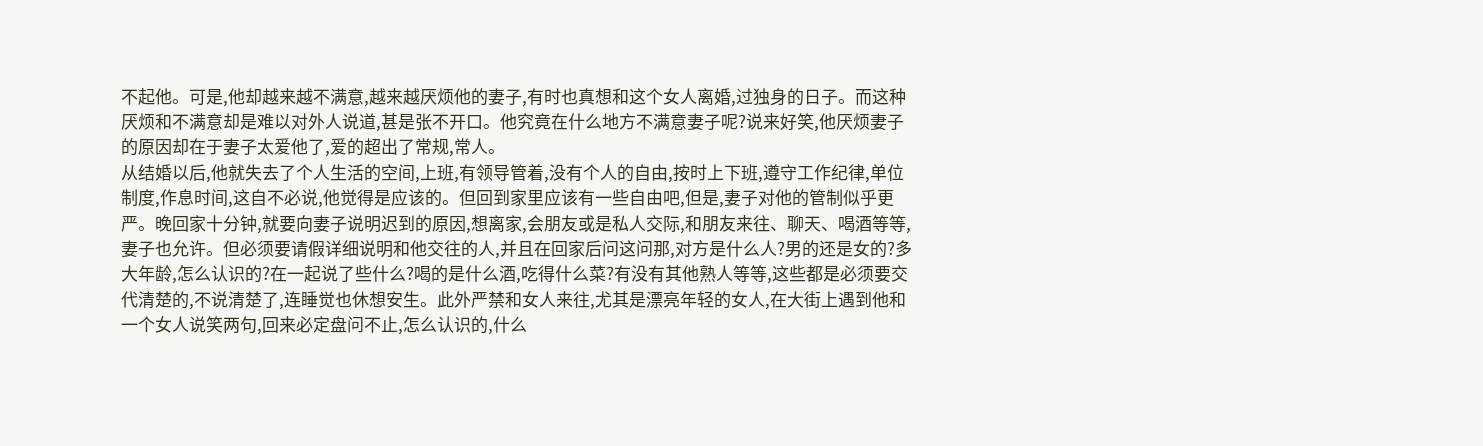不起他。可是,他却越来越不满意,越来越厌烦他的妻子,有时也真想和这个女人离婚,过独身的日子。而这种厌烦和不满意却是难以对外人说道,甚是张不开口。他究竟在什么地方不满意妻子呢?说来好笑,他厌烦妻子的原因却在于妻子太爱他了,爱的超出了常规,常人。
从结婚以后,他就失去了个人生活的空间,上班,有领导管着,没有个人的自由,按时上下班,遵守工作纪律,单位制度,作息时间,这自不必说,他觉得是应该的。但回到家里应该有一些自由吧,但是,妻子对他的管制似乎更严。晚回家十分钟,就要向妻子说明迟到的原因,想离家,会朋友或是私人交际,和朋友来往、聊天、喝酒等等,妻子也允许。但必须要请假详细说明和他交往的人,并且在回家后问这问那,对方是什么人?男的还是女的?多大年龄,怎么认识的?在一起说了些什么?喝的是什么酒,吃得什么菜?有没有其他熟人等等,这些都是必须要交代清楚的,不说清楚了,连睡觉也休想安生。此外严禁和女人来往,尤其是漂亮年轻的女人,在大街上遇到他和一个女人说笑两句,回来必定盘问不止,怎么认识的,什么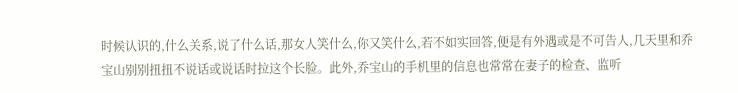时候认识的,什么关系,说了什么话,那女人笑什么,你又笑什么,若不如实回答,便是有外遇或是不可告人,几天里和乔宝山别别扭扭不说话或说话时拉这个长脸。此外,乔宝山的手机里的信息也常常在妻子的检查、监听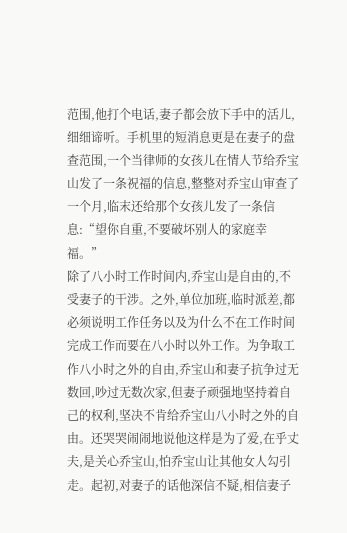范围,他打个电话,妻子都会放下手中的活儿,细细谛听。手机里的短消息更是在妻子的盘查范围,一个当律师的女孩儿在情人节给乔宝山发了一条祝福的信息,整整对乔宝山审查了一个月,临末还给那个女孩儿发了一条信息:“望你自重,不要破坏别人的家庭幸福。”
除了八小时工作时间内,乔宝山是自由的,不受妻子的干涉。之外,单位加班,临时派差,都必须说明工作任务以及为什么不在工作时间完成工作而要在八小时以外工作。为争取工作八小时之外的自由,乔宝山和妻子抗争过无数回,吵过无数次家,但妻子顽强地坚持着自己的权利,坚决不肯给乔宝山八小时之外的自由。还哭哭闹闹地说他这样是为了爱,在乎丈夫,是关心乔宝山,怕乔宝山让其他女人勾引走。起初,对妻子的话他深信不疑,相信妻子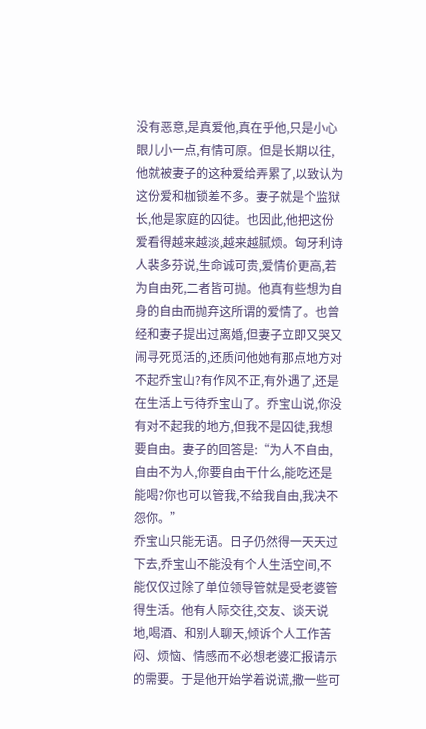没有恶意,是真爱他,真在乎他,只是小心眼儿小一点,有情可原。但是长期以往,他就被妻子的这种爱给弄累了,以致认为这份爱和枷锁差不多。妻子就是个监狱长,他是家庭的囚徒。也因此,他把这份爱看得越来越淡,越来越腻烦。匈牙利诗人裴多芬说,生命诚可贵,爱情价更高,若为自由死,二者皆可抛。他真有些想为自身的自由而抛弃这所谓的爱情了。也曾经和妻子提出过离婚,但妻子立即又哭又闹寻死觅活的,还质问他她有那点地方对不起乔宝山?有作风不正,有外遇了,还是在生活上亏待乔宝山了。乔宝山说,你没有对不起我的地方,但我不是囚徒,我想要自由。妻子的回答是:“为人不自由,自由不为人,你要自由干什么,能吃还是能喝?你也可以管我,不给我自由,我决不怨你。”
乔宝山只能无语。日子仍然得一天天过下去,乔宝山不能没有个人生活空间,不能仅仅过除了单位领导管就是受老婆管得生活。他有人际交往,交友、谈天说地,喝酒、和别人聊天,倾诉个人工作苦闷、烦恼、情感而不必想老婆汇报请示的需要。于是他开始学着说谎,撒一些可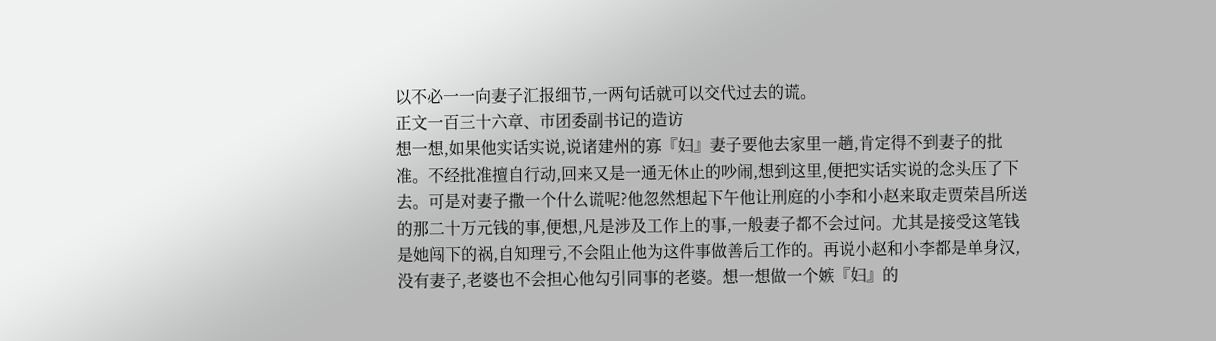以不必一一向妻子汇报细节,一两句话就可以交代过去的谎。
正文一百三十六章、市团委副书记的造访
想一想,如果他实话实说,说诸建州的寡『妇』妻子要他去家里一趟,肯定得不到妻子的批准。不经批准擅自行动,回来又是一通无休止的吵闹,想到这里,便把实话实说的念头压了下去。可是对妻子撒一个什么谎呢?他忽然想起下午他让刑庭的小李和小赵来取走贾荣昌所送的那二十万元钱的事,便想,凡是涉及工作上的事,一般妻子都不会过问。尤其是接受这笔钱是她闯下的祸,自知理亏,不会阻止他为这件事做善后工作的。再说小赵和小李都是单身汉,没有妻子,老婆也不会担心他勾引同事的老婆。想一想做一个嫉『妇』的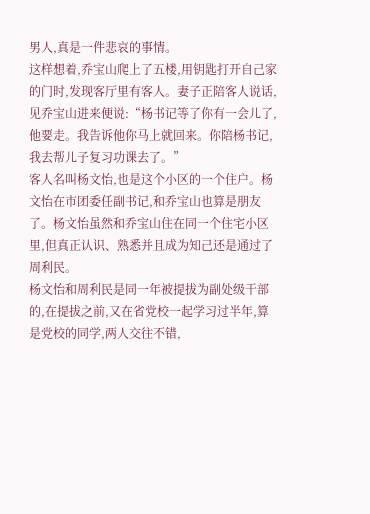男人,真是一件悲哀的事情。
这样想着,乔宝山爬上了五楼,用钥匙打开自己家的门时,发现客厅里有客人。妻子正陪客人说话,见乔宝山进来便说:“杨书记等了你有一会儿了,他要走。我告诉他你马上就回来。你陪杨书记,我去帮儿子复习功课去了。”
客人名叫杨文怡,也是这个小区的一个住户。杨文怡在市团委任副书记,和乔宝山也算是朋友了。杨文怡虽然和乔宝山住在同一个住宅小区里,但真正认识、熟悉并且成为知己还是通过了周利民。
杨文怡和周利民是同一年被提拔为副处级干部的,在提拔之前,又在省党校一起学习过半年,算是党校的同学,两人交往不错,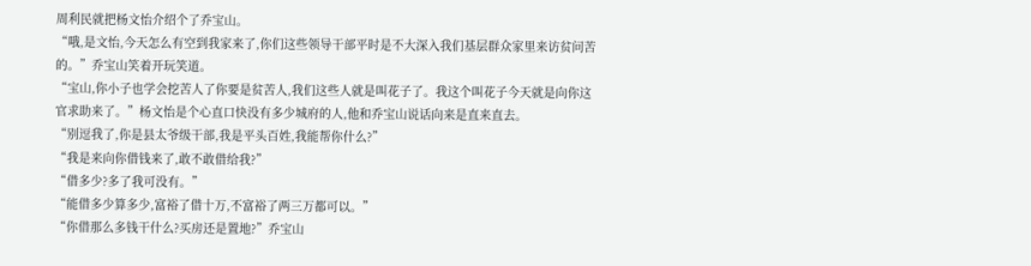周利民就把杨文怡介绍个了乔宝山。
“哦,是文怡,今天怎么有空到我家来了,你们这些领导干部平时是不大深入我们基层群众家里来访贫问苦的。”乔宝山笑着开玩笑道。
“宝山,你小子也学会挖苦人了你要是贫苦人,我们这些人就是叫花子了。我这个叫花子今天就是向你这官求助来了。”杨文怡是个心直口快没有多少城府的人,他和乔宝山说话向来是直来直去。
“别逗我了,你是县太爷级干部,我是平头百姓,我能帮你什么?”
“我是来向你借钱来了,敢不敢借给我?”
“借多少?多了我可没有。”
“能借多少算多少,富裕了借十万,不富裕了两三万都可以。”
“你借那么多钱干什么?买房还是置地?”乔宝山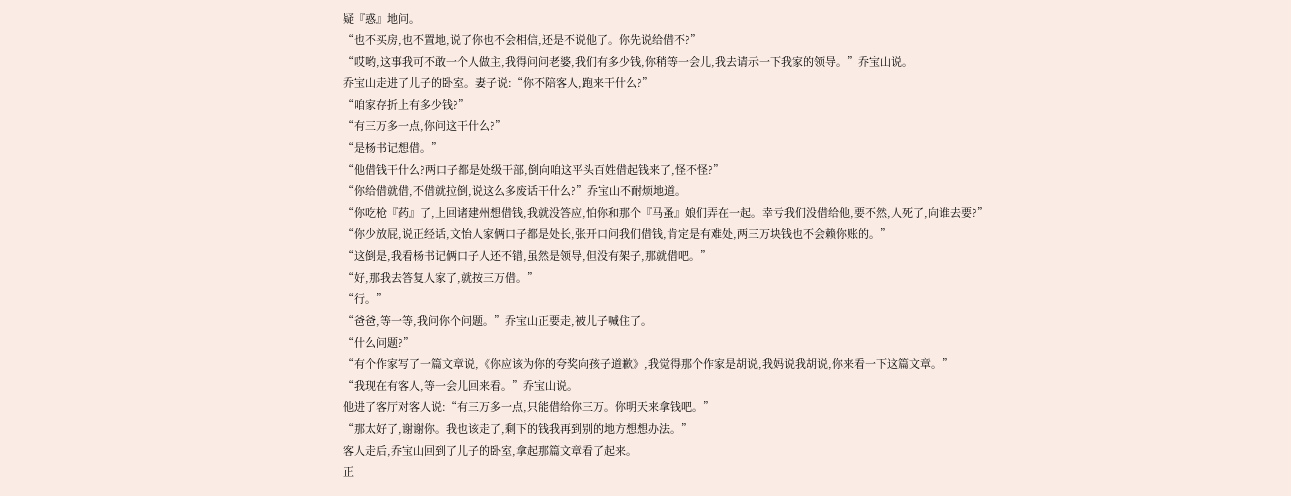疑『惑』地问。
“也不买房,也不置地,说了你也不会相信,还是不说他了。你先说给借不?”
“哎哟,这事我可不敢一个人做主,我得问问老婆,我们有多少钱,你稍等一会儿,我去请示一下我家的领导。”乔宝山说。
乔宝山走进了儿子的卧室。妻子说:“你不陪客人,跑来干什么?”
“咱家存折上有多少钱?”
“有三万多一点,你问这干什么?”
“是杨书记想借。”
“他借钱干什么?两口子都是处级干部,倒向咱这平头百姓借起钱来了,怪不怪?”
“你给借就借,不借就拉倒,说这么多废话干什么?”乔宝山不耐烦地道。
“你吃枪『药』了,上回诸建州想借钱,我就没答应,怕你和那个『马蚤』娘们弄在一起。幸亏我们没借给他,要不然,人死了,向谁去要?”
“你少放屁,说正经话,文怡人家俩口子都是处长,张开口问我们借钱,肯定是有难处,两三万块钱也不会赖你账的。”
“这倒是,我看杨书记俩口子人还不错,虽然是领导,但没有架子,那就借吧。”
“好,那我去答复人家了,就按三万借。”
“行。”
“爸爸,等一等,我问你个问题。”乔宝山正要走,被儿子喊住了。
“什么问题?”
“有个作家写了一篇文章说,《你应该为你的夸奖向孩子道歉》,我觉得那个作家是胡说,我妈说我胡说,你来看一下这篇文章。”
“我现在有客人,等一会儿回来看。”乔宝山说。
他进了客厅对客人说:“有三万多一点,只能借给你三万。你明天来拿钱吧。”
“那太好了,谢谢你。我也该走了,剩下的钱我再到别的地方想想办法。”
客人走后,乔宝山回到了儿子的卧室,拿起那篇文章看了起来。
正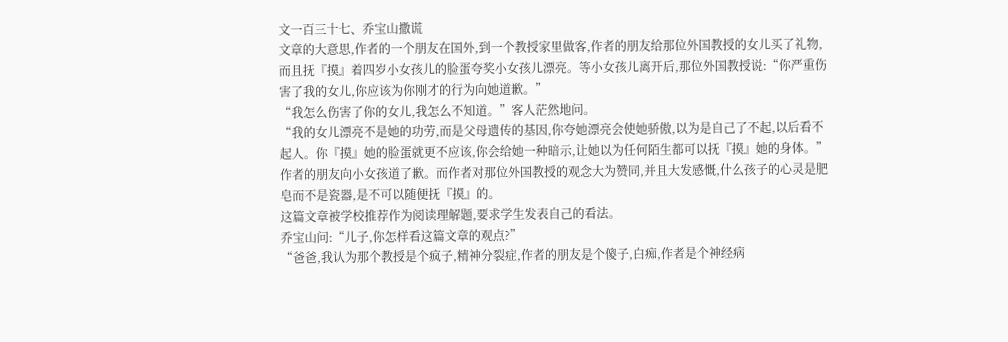文一百三十七、乔宝山撒谎
文章的大意思,作者的一个朋友在国外,到一个教授家里做客,作者的朋友给那位外国教授的女儿买了礼物,而且抚『摸』着四岁小女孩儿的脸蛋夸奖小女孩儿漂亮。等小女孩儿离开后,那位外国教授说:“你严重伤害了我的女儿,你应该为你刚才的行为向她道歉。”
“我怎么伤害了你的女儿,我怎么不知道。”客人茫然地问。
“我的女儿漂亮不是她的功劳,而是父母遗传的基因,你夸她漂亮会使她骄傲,以为是自己了不起,以后看不起人。你『摸』她的脸蛋就更不应该,你会给她一种暗示,让她以为任何陌生都可以抚『摸』她的身体。”
作者的朋友向小女孩道了歉。而作者对那位外国教授的观念大为赞同,并且大发感慨,什么孩子的心灵是肥皂而不是瓷器,是不可以随便抚『摸』的。
这篇文章被学校推荐作为阅读理解题,要求学生发表自己的看法。
乔宝山问:“儿子,你怎样看这篇文章的观点?”
“爸爸,我认为那个教授是个疯子,精神分裂症,作者的朋友是个傻子,白痴,作者是个神经病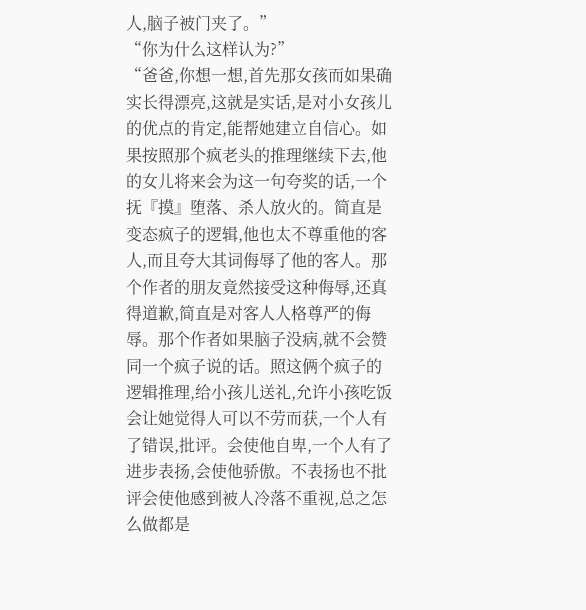人,脑子被门夹了。”
“你为什么这样认为?”
“爸爸,你想一想,首先那女孩而如果确实长得漂亮,这就是实话,是对小女孩儿的优点的肯定,能帮她建立自信心。如果按照那个疯老头的推理继续下去,他的女儿将来会为这一句夸奖的话,一个抚『摸』堕落、杀人放火的。简直是变态疯子的逻辑,他也太不尊重他的客人,而且夸大其词侮辱了他的客人。那个作者的朋友竟然接受这种侮辱,还真得道歉,简直是对客人人格尊严的侮辱。那个作者如果脑子没病,就不会赞同一个疯子说的话。照这俩个疯子的逻辑推理,给小孩儿送礼,允许小孩吃饭会让她觉得人可以不劳而获,一个人有了错误,批评。会使他自卑,一个人有了进步表扬,会使他骄傲。不表扬也不批评会使他感到被人冷落不重视,总之怎么做都是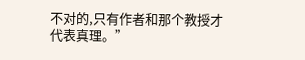不对的,只有作者和那个教授才代表真理。”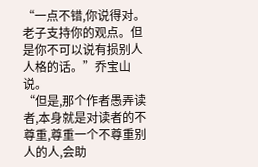“一点不错,你说得对。老子支持你的观点。但是你不可以说有损别人人格的话。”乔宝山说。
“但是,那个作者愚弄读者,本身就是对读者的不尊重,尊重一个不尊重别人的人,会助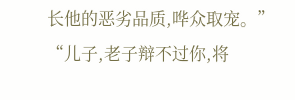长他的恶劣品质,哗众取宠。”
“儿子,老子辩不过你,将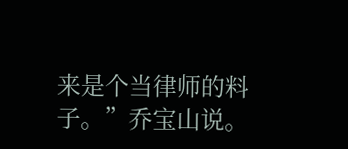来是个当律师的料子。”乔宝山说。